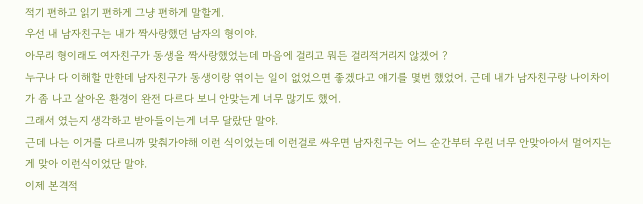적기 편하고 읽기 편하게 그냥 편하게 말할게.
우선 내 남자친구는 내가 짝사랑했던 남자의 형이야.
아무리 형이래도 여자친구가 동생을 짝사랑했었는데 마음에 걸리고 뭐든 걸리적거리지 않겠어 ?
누구나 다 이해할 만한데 남자친구가 동생이랑 엮이는 일이 없었으면 좋겠다고 얘기를 몇번 했었어. 근데 내가 남자친구랑 나이차이가 좀 나고 살아온 환경이 완전 다르다 보니 안맞는게 너무 많기도 했어.
그래서 였는지 생각하고 받아들이는게 너무 달랐단 말야.
근데 나는 이거를 다르니까 맞춰가야해 이런 식이었는데 이런걸로 싸우면 남자친구는 어느 순간부터 우린 너무 안맞아아서 멀어지는게 맞아 이런식이었단 말야.
이제 본격적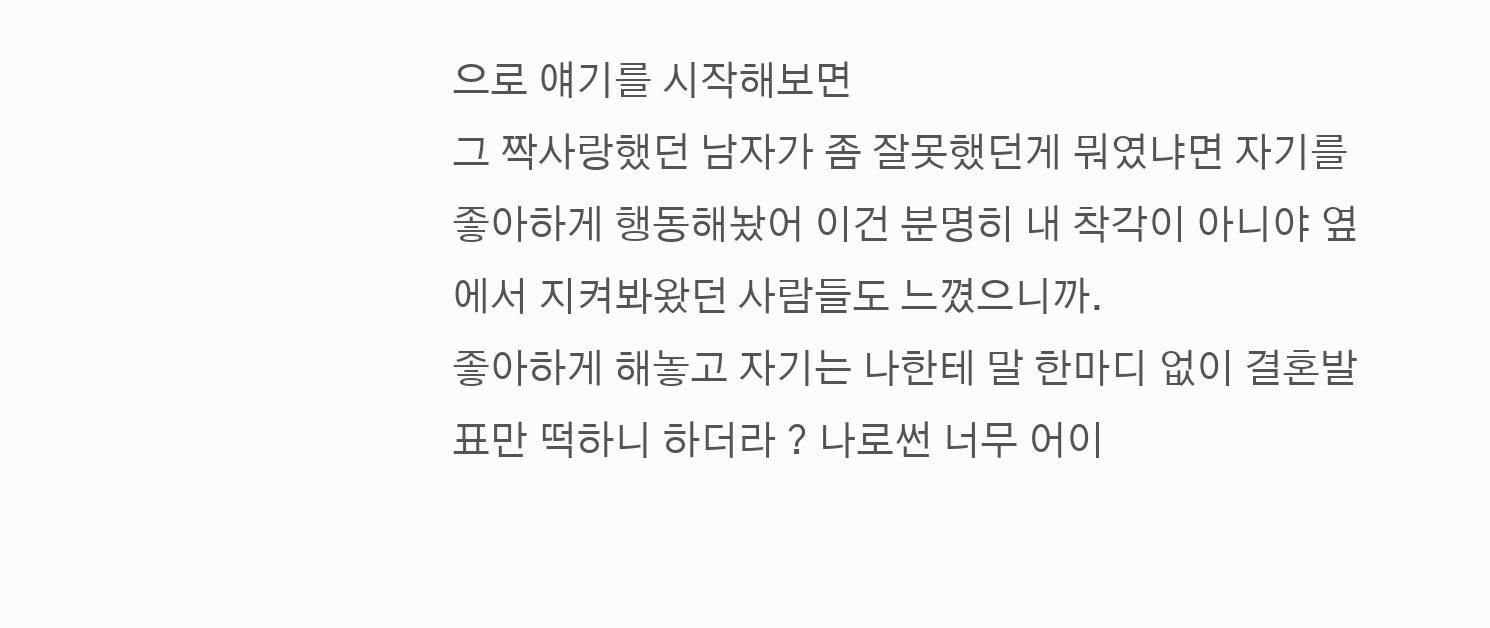으로 얘기를 시작해보면
그 짝사랑했던 남자가 좀 잘못했던게 뭐였냐면 자기를 좋아하게 행동해놨어 이건 분명히 내 착각이 아니야 옆에서 지켜봐왔던 사람들도 느꼈으니까.
좋아하게 해놓고 자기는 나한테 말 한마디 없이 결혼발표만 떡하니 하더라 ? 나로썬 너무 어이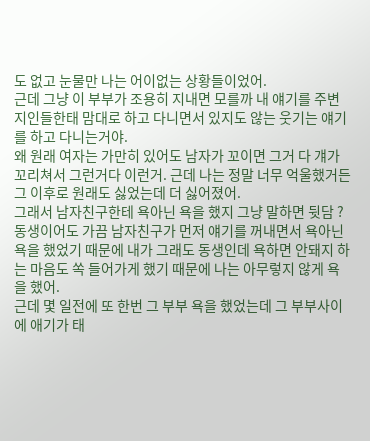도 없고 눈물만 나는 어이없는 상황들이었어.
근데 그냥 이 부부가 조용히 지내면 모를까 내 얘기를 주변 지인들한태 맘대로 하고 다니면서 있지도 않는 웃기는 얘기를 하고 다니는거야.
왜 원래 여자는 가만히 있어도 남자가 꼬이면 그거 다 걔가 꼬리쳐서 그런거다 이런거. 근데 나는 정말 너무 억울했거든 그 이후로 원래도 싫었는데 더 싫어졌어.
그래서 남자친구한테 욕아닌 욕을 했지 그냥 말하면 뒷담 ?
동생이어도 가끔 남자친구가 먼저 얘기를 꺼내면서 욕아닌 욕을 했었기 때문에 내가 그래도 동생인데 욕하면 안돼지 하는 마음도 쏙 들어가게 했기 때문에 나는 아무렇지 않게 욕을 했어.
근데 몇 일전에 또 한번 그 부부 욕을 했었는데 그 부부사이에 애기가 태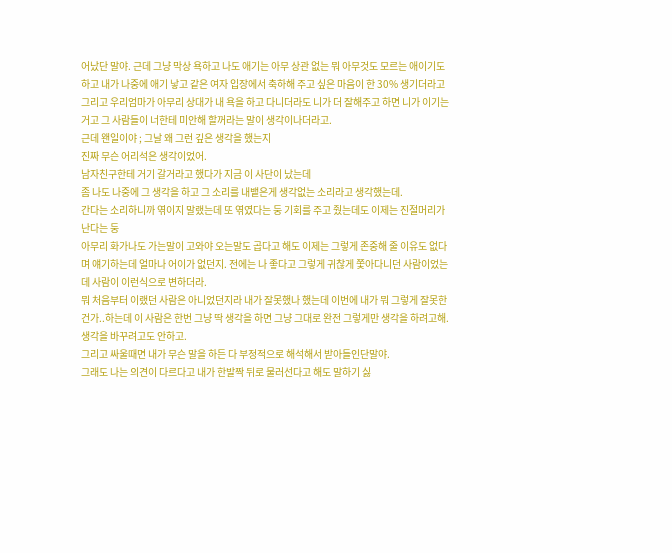어났단 말야. 근데 그냥 막상 욕하고 나도 애기는 아무 상관 없는 뭐 아무것도 모르는 애이기도 하고 내가 나중에 애기 낳고 같은 여자 입장에서 축하해 주고 싶은 마음이 한 30% 생기더라고 그리고 우리엄마가 아무리 상대가 내 욕을 하고 다니더라도 니가 더 잘해주고 하면 니가 이기는 거고 그 사람들이 너한테 미안해 할꺼라는 말이 생각이나더라고.
근데 왠일이야 ; 그날 왜 그런 깊은 생각을 했는지
진짜 무슨 어리석은 생각이었어.
남자친구한테 거기 갈거라고 했다가 지금 이 사단이 났는데
좀 나도 나중에 그 생각을 하고 그 소리를 내뱉은게 생각없는 소리라고 생각했는데.
간다는 소리하니까 엮이지 말랬는데 또 엮였다는 둥 기회를 주고 줬는데도 이제는 진절머리가 난다는 둥
아무리 화가나도 가는말이 고와야 오는말도 곱다고 해도 이제는 그렇게 존중해 줄 이유도 없다며 얘기하는데 얼마나 어이가 없던지. 전에는 나 좋다고 그렇게 귀찮게 쫓아다니던 사람이었는데 사람이 이런식으로 변하더라.
뭐 처음부터 이랬던 사람은 아니었던지라 내가 잘못했나 했는데 이번에 내가 뭐 그렇게 잘못한건가..하는데 이 사람은 한번 그냥 딱 생각을 하면 그냥 그대로 완전 그렇게만 생각을 하려고해.
생각을 바꾸려고도 안하고.
그리고 싸울때면 내가 무슨 말을 하든 다 부정적으로 해석해서 받아들인단말야.
그래도 나는 의견이 다르다고 내가 한발짝 뒤로 물러선다고 해도 말하기 싫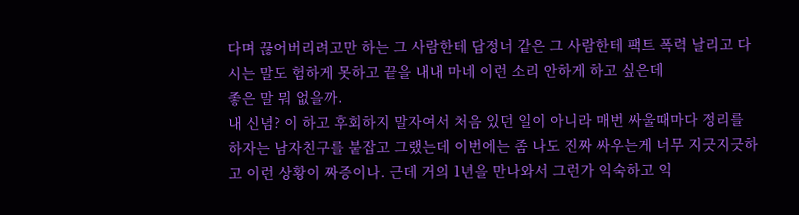다며 끊어버리려고만 하는 그 사람한테 답정너 같은 그 사람한테 팩트 폭력 날리고 다시는 말도 험하게 못하고 끝을 내내 마네 이런 소리 안하게 하고 싶은데
좋은 말 뭐 없을까.
내 신념? 이 하고 후회하지 말자여서 처음 있던 일이 아니라 매번 싸울때마다 정리를 하자는 남자친구를 붙잡고 그랬는데 이번에는 좀 나도 진짜 싸우는게 너무 지긋지긋하고 이런 상황이 짜증이나. 근데 거의 1년을 만나와서 그런가 익숙하고 익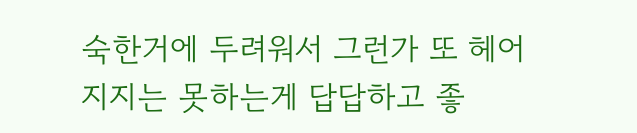숙한거에 두려워서 그런가 또 헤어지지는 못하는게 답답하고 좋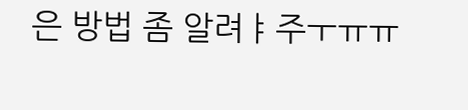은 방법 좀 알려ㅑ주ㅜㅠㅠ